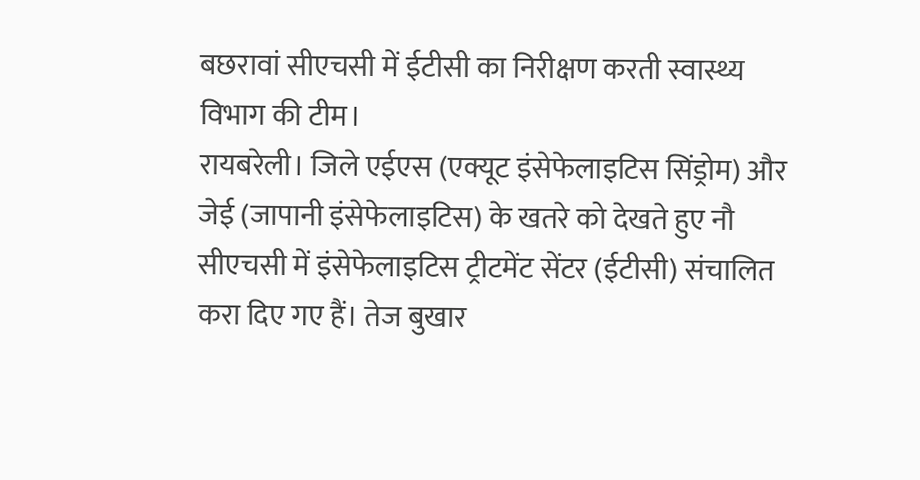बछरावां सीएचसी में ईटीसी का निरीक्षण करती स्वास्थ्य विभाग की टीम।
रायबरेली। जिले एईएस (एक्यूट इंसेफेलाइटिस सिंड्रोम) और जेई (जापानी इंसेफेलाइटिस) के खतरे को देखते हुए नौ सीएचसी में इंसेफेलाइटिस ट्रीटमेंट सेंटर (ईटीसी) संचालित करा दिए गए हैं। तेज बुखार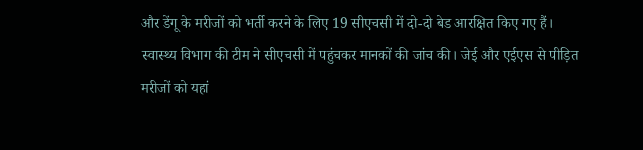और डेंगू के मरीजों को भर्ती करने के लिए 19 सीएचसी में दो-दो बेड आरक्षित किए गए हैं।
स्वास्थ्य विभाग की टीम ने सीएचसी में पहुंचकर मानकों की जांच की। जेई और एईएस से पीड़ित मरीजों को यहां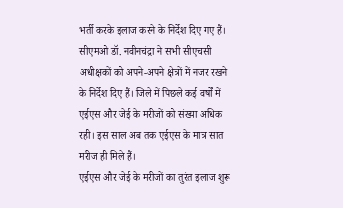भर्ती करके इलाज करने के निर्देश दिए गए हैं। सीएमओ डॉ. नवीनचंद्रा ने सभी सीएचसी अधीक्षकों को अपने-अपने क्षेत्रों में नजर रखने के निर्देश दिए हैं। जिले में पिछले कई वर्षों में एईएस और जेई के मरीजों को संख्या अधिक रही। इस साल अब तक एईएस के मात्र सात मरीज ही मिले हैं।
एईएस और जेई के मरीजों का तुरंत इलाज शुरू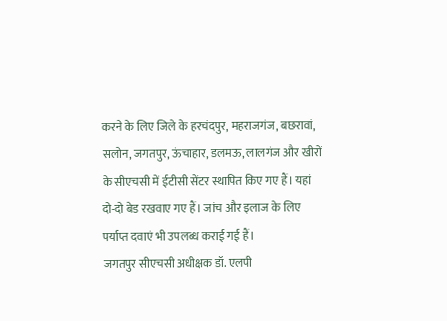करने के लिए जिले के हरचंदपुर, महराजगंज, बछरावां, सलोन, जगतपुर, ऊंचाहार, डलमऊ, लालगंज और खीरों के सीएचसी में ईटीसी सेंटर स्थापित किए गए हैं। यहां दो-दो बेड रखवाए गए हैं। जांच और इलाज के लिए पर्याप्त दवाएं भी उपलब्ध कराई गई हैं।
जगतपुर सीएचसी अधीक्षक डॉ. एलपी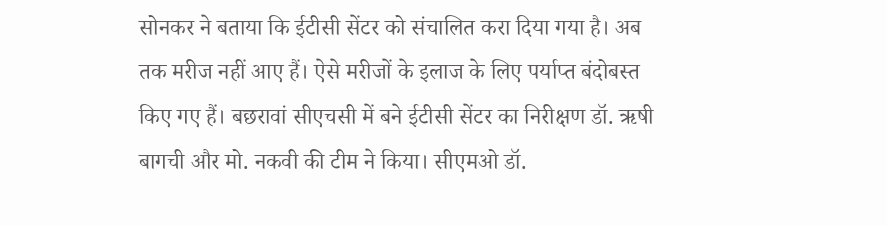सोनकर ने बताया कि ईटीसी सेंटर को संचालित करा दिया गया है। अब तक मरीज नहीं आए हैं। ऐसे मरीजों के इलाज के लिए पर्याप्त बंदोबस्त किए गए हैं। बछरावां सीएचसी में बने ईटीसी सेंटर का निरीक्षण डॉ. ऋषी बागची और मो. नकवी की टीम ने किया। सीएमओ डॉ.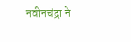नवीनचंद्रा ने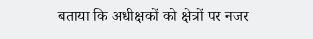बताया कि अधीक्षकों को क्षेत्रों पर नजर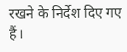रखने के निर्देश दिए गए हैं।